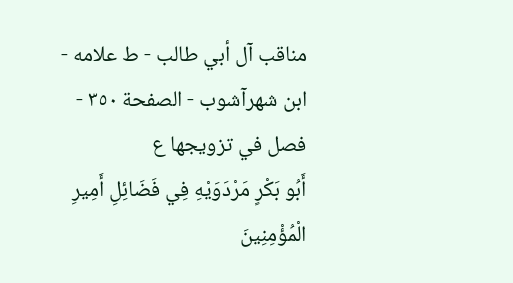مناقب آل أبي طالب - ط علامه - ابن شهرآشوب - الصفحة ٣٥٠ - فصل في تزويجها ع
أَبُو بَكْرٍ مَرْدَوَيْهِ فِي فَضَائِلِ أَمِيرِ الْمُؤْمِنِينَ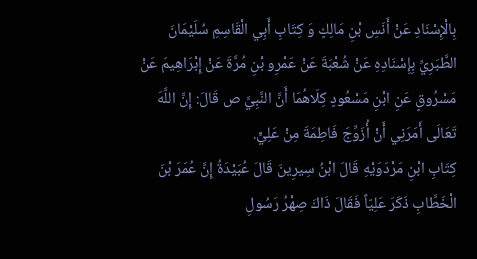بِالْإِسْنَادِ عَنْ أَنَسِ بْنِ مَالِكٍ وَ كِتَابِ أَبِي الْقَاسِمِ سُلَيْمَانَ الطَّبَرِيِّ بِإِسْنَادِهِ عَنْ شُعْبَةَ عَنْ عَمْرِو بْنِ مُرَّةَ عَنْ إِبْرَاهِيمَ عَنْ مَسْرُوقٍ عَنِ ابْنِ مَسْعُودٍ كِلَاهُمَا أَنَّ النَّبِيَّ ص قَالَ: إِنَّ اللَّهَ تَعَالَى أَمَرَنِي أَنْ أُزَوِّجَ فَاطِمَةَ مِنْ عَلِيٍّ.
كِتَابِ ابْنِ مَرْدَوَيْهِ قَالَ ابْنُ سِيرِينَ قَالَ عُبَيْدَةُ إِنَّ عُمَرَ بْنَ الْخَطَّابِ ذَكَرَ عَلِيّاً فَقَالَ ذَاكَ صِهْرُ رَسُولِ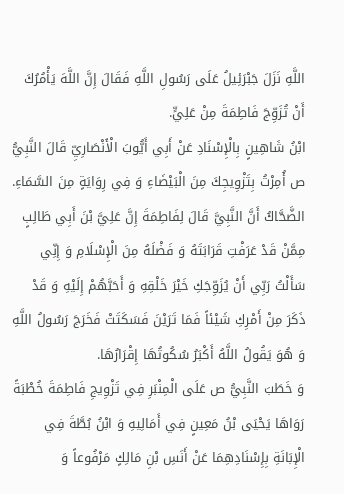اللَّهِ نَزَلَ جَبْرَئِيلُ عَلَى رَسُولِ اللَّهِ فَقَالَ إِنَّ اللَّهَ يَأْمُرُكَ أَنْ تُزَوِّجَ فَاطِمَةَ مِنْ عَلِيٍّ.
ابْنُ شَاهِينٍ بِالْإِسْنَادِ عَنْ أَبِي أَيُّوبَ الْأَنْصَارِيِّ قَالَ النَّبِيُّ ص أُمِرْتُ بِتَزْوِيجِكَ مِنَ الْبَيْضَاءِ وَ فِي رِوَايَةٍ مِنَ السَّمَاءِ.
الضَّحَّاكُ أَنَّ النَّبِيَّ قَالَ لِفَاطِمَةَ إِنَّ عَلِيَّ بْنَ أَبِي طَالِبٍ مِمَّنْ قَدْ عَرَفْتِ قَرَابَتَهُ وَ فَضْلَهُ مِنَ الْإِسْلَامِ وَ إِنِّي سَأَلْتُ رَبِّي أَنْ يُزَوِّجَكِ خَيْرَ خَلْقِهِ وَ أَحَبَّهُمْ إِلَيْهِ وَ قَدْ ذَكَرَ مِنْ أَمْرِكِ شَيْئاً فَمَا تَرَيْنَ فَسَكَتَتْ فَخَرَجَ رَسُولُ اللَّهِ وَ هُوَ يَقُولُ اللَّهُ أَكْبَرُ سُكُوتُهَا إِقْرَارُهَا.
وَ خَطَبَ النَّبِيُّ ص عَلَى الْمِنْبَرِ فِي تَزْوِيجِ فَاطِمَةَ خُطْبَةً رَوَاهَا يَحْيَى بْنُ مَعِينٍ فِي أَمَالِيهِ وَ ابْنُ بُطَّةَ فِي الْإِبَانَةِ بِإِسْنَادِهِمَا عَنْ أَنَسِ بْنِ مَالِكٍ مَرْفُوعاً وَ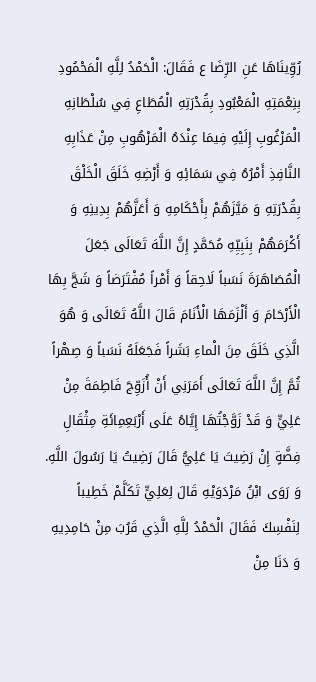رُوِّينَاهَا عَنِ الرِّضَا ع فَقَالَ: الْحَمْدُ لِلَّهِ الْمَحْمُودِ بِنِعْمَتِهِ الْمَعْبُودِ بِقُدْرَتِهِ الْمُطَاعِ فِي سُلْطَانِهِ الْمَرْغُوبِ إِلَيْهِ فِيمَا عِنْدَهُ الْمَرْهُوبِ مِنْ عَذَابِهِ النَّافِذِ أَمْرُهُ فِي سَمَائِهِ وَ أَرْضِهِ خَلَقَ الْخَلْقَ بِقُدْرَتِهِ وَ مَيَّزَهُمْ بِأَحْكَامِهِ وَ أَعَزَّهُمْ بِدِينِهِ وَ أَكْرَمَهُمْ بِنَبِيِّهِ مُحَمَّدٍ إِنَّ اللَّهَ تَعَالَى جَعَلَ الْمُصَاهَرَةَ نَسَباً لَاحِقاً وَ أَمْراً مُفْتَرَضاً وَ شَجَّ بِهَا الْأَرْحَامَ وَ أَلْزَمَهَا الْأَنَامَ قَالَ اللَّهُ تَعَالَى وَ هُوَ الَّذِي خَلَقَ مِنَ الْماءِ بَشَراً فَجَعَلَهُ نَسَباً وَ صِهْراً ثُمَّ إِنَّ اللَّهَ تَعَالَى أَمَرَنِي أَنْ أُزَوِّجَ فَاطِمَةَ مِنْ عَلِيٍّ وَ قَدْ زَوَّجْتُهَا إِيَّاهُ عَلَى أَرْبَعِمِائَةِ مِثْقَالِ فِضَّةٍ إِنْ رَضِيتَ يَا عَلِيُّ قَالَ رَضِيتُ يَا رَسُولَ اللَّهِ.
وَ رَوَى ابْنُ مَرْدَوَيْهِ قَالَ لِعَلِيٍّ تَكَلَّمْ خَطِيباً لِنَفْسِكَ فَقَالَ الْحَمْدُ لِلَّهِ الَّذِي قَرُبَ مِنْ حَامِدِيهِ وَ دَنَا مِنْ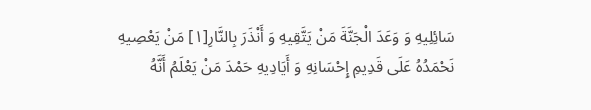سَائِلِيهِ وَ وَعَدَ الْجَنَّةَ مَنْ يَتَّقِيهِ وَ أَنْذَرَ بِالنَّارِ[١] مَنْ يَعْصِيهِ نَحْمَدُهُ عَلَى قَدِيمِ إِحْسَانِهِ وَ أَيَادِيهِ حَمْدَ مَنْ يَعْلَمُ أَنَّهُ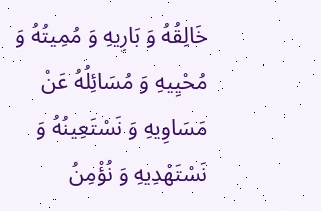خَالِقُهُ وَ بَارِيهِ وَ مُمِيتُهُ وَ مُحْيِيهِ وَ مُسَائِلُهُ عَنْ مَسَاوِيهِ وَ نَسْتَعِينُهُ وَ نَسْتَهْدِيهِ وَ نُؤْمِنُ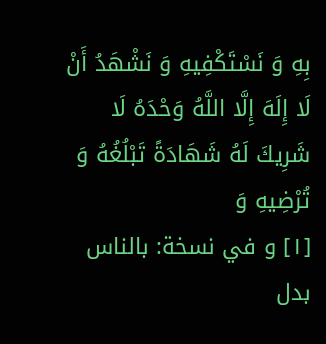بِهِ وَ نَسْتَكْفِيهِ وَ نَشْهَدُ أَنْ لَا إِلَهَ إِلَّا اللَّهُ وَحْدَهُ لَا شَرِيكَ لَهُ شَهَادَةً تَبْلُغُهُ وَ تُرْضِيهِ وَ
[١] و في نسخة: بالناس بدل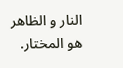النار و الظاهر هو المختار.